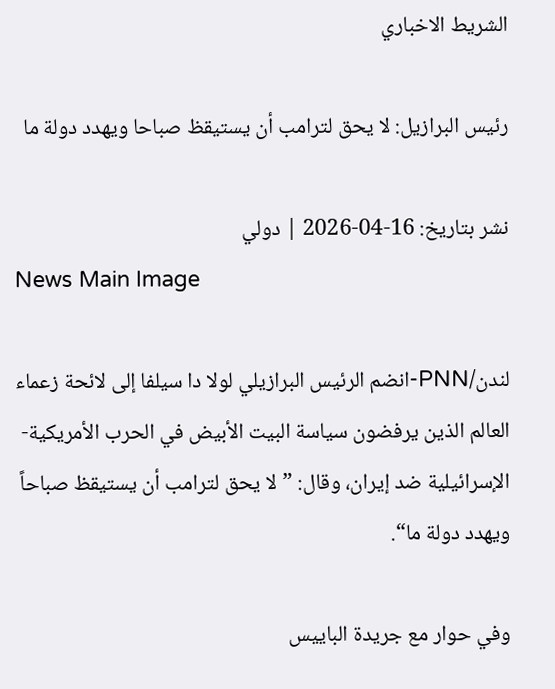الشريط الاخباري

رئيس البرازيل: لا يحق لترامب أن يستيقظ صباحا ويهدد دولة ما

نشر بتاريخ: 16-04-2026 | دولي
News Main Image

لندن/PNN-انضم الرئيس البرازيلي لولا دا سيلفا إلى لائحة زعماء العالم الذين يرفضون سياسة البيت الأبيض في الحرب الأمريكية- الإسرائيلية ضد إيران، وقال: ”لا يحق لترامب أن يستيقظ صباحاً ويهدد دولة ما“.

وفي حوار مع جريدة الباييس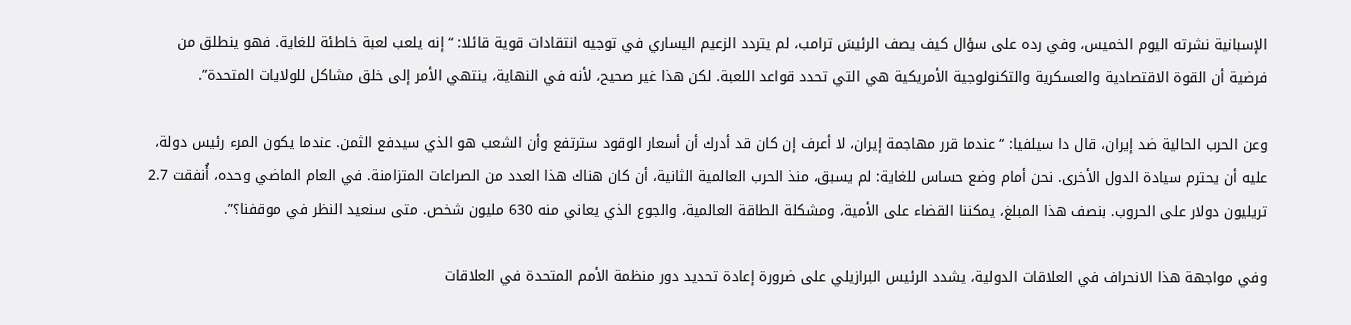الإسبانية نشرته اليوم الخميس، وفي رده على سؤال كيف يصف الرئيسَ ترامب، لم يتردد الزعيم اليساري في توجيه انتقادات قوية قائلا: “إنه يلعب لعبة خاطئة للغاية. فهو ينطلق من فرضية أن القوة الاقتصادية والعسكرية والتكنولوجية الأمريكية هي التي تحدد قواعد اللعبة. لكن هذا غير صحيح، لأنه في النهاية، ينتهي الأمر إلى خلق مشاكل للولايات المتحدة”.

وعن الحرب الحالية ضد إيران، قال دا سيلفيا: “عندما قرر مهاجمة إيران، لا أعرف إن كان قد أدرك أن أسعار الوقود سترتفع وأن الشعب هو الذي سيدفع الثمن. عندما يكون المرء رئيس دولة، عليه أن يحترم سيادة الدول الأخرى. نحن أمام وضع حساس للغاية: لم يسبق، منذ الحرب العالمية الثانية، أن كان هناك هذا العدد من الصراعات المتزامنة. في العام الماضي وحده، أُنفقت 2.7 تريليون دولار على الحروب. بنصف هذا المبلغ، يمكننا القضاء على الأمية، ومشكلة الطاقة العالمية، والجوع الذي يعاني منه 630 مليون شخص. متى سنعيد النظر في موقفنا؟”.

وفي مواجهة هذا الانحراف في العلاقات الدولية، يشدد الرئيس البرازيلي على ضرورة إعادة تحديد دور منظمة الأمم المتحدة في العلاقات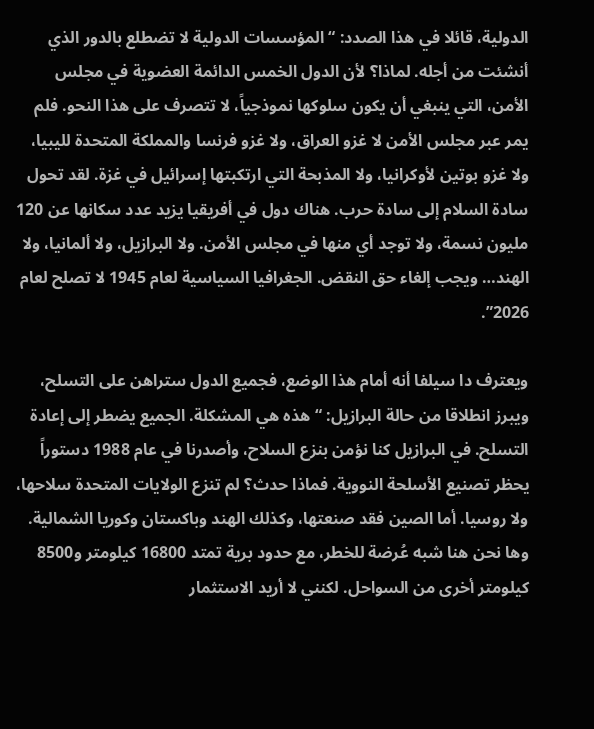الدولية، قائلا في هذا الصدد: “المؤسسات الدولية لا تضطلع بالدور الذي أنشئت من أجله. لماذا؟ لأن الدول الخمس الدائمة العضوية في مجلس الأمن، التي ينبغي أن يكون سلوكها نموذجياً، لا تتصرف على هذا النحو. فلم يمر عبر مجلس الأمن لا غزو العراق، ولا غزو فرنسا والمملكة المتحدة لليبيا، ولا غزو بوتين لأوكرانيا، ولا المذبحة التي ارتكبتها إسرائيل في غزة. لقد تحول سادة السلام إلى سادة حرب. هناك دول في أفريقيا يزيد عدد سكانها عن 120 مليون نسمة، ولا توجد أي منها في مجلس الأمن. ولا البرازيل، ولا ألمانيا، ولا الهند… ويجب إلغاء حق النقض. الجغرافيا السياسية لعام 1945 لا تصلح لعام 2026”.

ويعترف دا سيلفا أنه أمام هذا الوضع، فجميع الدول ستراهن على التسلح، ويبرز انطلاقا من حالة البرازيل: “هذه هي المشكلة. الجميع يضطر إلى إعادة التسلح. في البرازيل كنا نؤمن بنزع السلاح، وأصدرنا في عام 1988 دستوراً يحظر تصنيع الأسلحة النووية. فماذا حدث؟ لم تنزع الولايات المتحدة سلاحها، ولا روسيا. أما الصين فقد صنعتها، وكذلك الهند وباكستان وكوريا الشمالية. وها نحن هنا شبه عُرضة للخطر، مع حدود برية تمتد 16800 كيلومتر و8500 كيلومتر أخرى من السواحل. لكنني لا أريد الاستثمار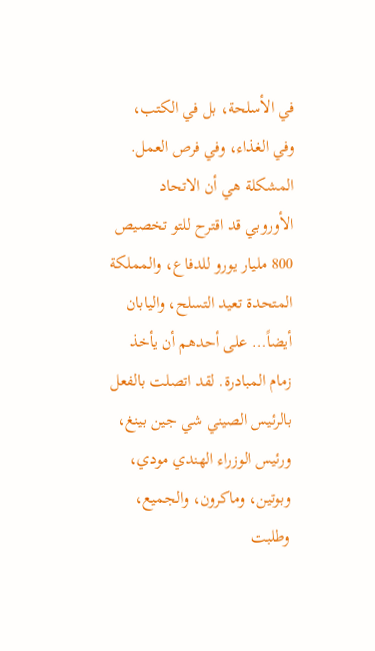في الأسلحة، بل في الكتب، وفي الغذاء، وفي فرص العمل. المشكلة هي أن الاتحاد الأوروبي قد اقترح للتو تخصيص 800 مليار يورو للدفاع، والمملكة المتحدة تعيد التسلح، واليابان أيضاً… على أحدهم أن يأخذ زمام المبادرة. لقد اتصلت بالفعل بالرئيس الصيني شي جين بينغ، ورئيس الوزراء الهندي مودي، وبوتين، وماكرون، والجميع، وطلبت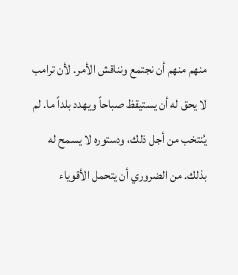منهم منهم أن نجتمع ونناقش الأمر. لأن ترامب لا يحق له أن يستيقظ صباحاً ويهدد بلداً ما. لم يُنتخب من أجل ذلك، ودستوره لا يسمح له بذلك. من الضروري أن يتحمل الأقوياء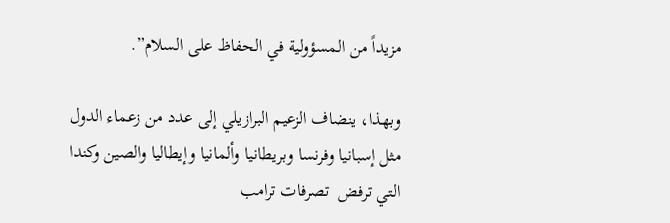مزيداً من المسؤولية في الحفاظ على السلام”.

وبهذا، ينضاف الزعيم البرازيلي إلى عدد من زعماء الدول مثل إسبانيا وفرنسا وبريطانيا وألمانيا وإيطاليا والصين وكندا التي ترفض  تصرفات ترامب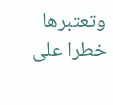وتعتبرها خطرا على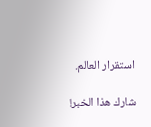استقرار العالم.

شارك هذا الخبر!